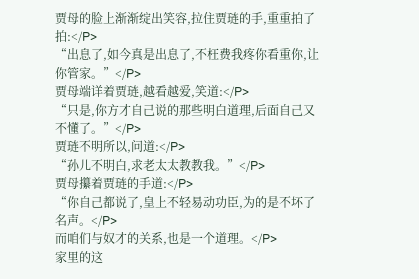贾母的脸上渐渐绽出笑容,拉住贾琏的手,重重拍了拍:</P>
“出息了,如今真是出息了,不枉费我疼你看重你,让你管家。”</P>
贾母端详着贾琏,越看越爱,笑道:</P>
“只是,你方才自己说的那些明白道理,后面自己又不懂了。”</P>
贾琏不明所以,问道:</P>
“孙儿不明白,求老太太教教我。”</P>
贾母攥着贾琏的手道:</P>
“你自己都说了,皇上不轻易动功臣,为的是不坏了名声。</P>
而咱们与奴才的关系,也是一个道理。</P>
家里的这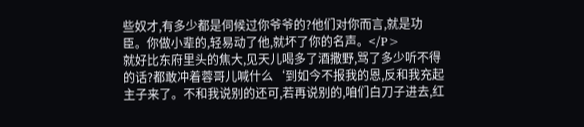些奴才,有多少都是伺候过你爷爷的?他们对你而言,就是功臣。你做小辈的,轻易动了他,就坏了你的名声。</P>
就好比东府里头的焦大,见天儿喝多了酒撒野,骂了多少听不得的话?都敢冲着蓉哥儿喊什么‘到如今不报我的恩,反和我充起主子来了。不和我说别的还可,若再说别的,咱们白刀子进去,红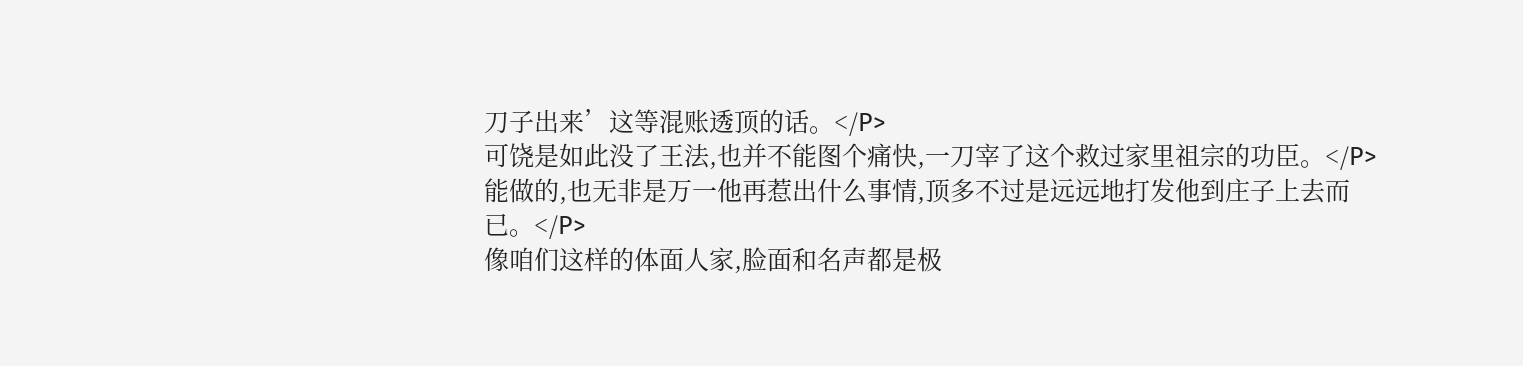刀子出来’这等混账透顶的话。</P>
可饶是如此没了王法,也并不能图个痛快,一刀宰了这个救过家里祖宗的功臣。</P>
能做的,也无非是万一他再惹出什么事情,顶多不过是远远地打发他到庄子上去而已。</P>
像咱们这样的体面人家,脸面和名声都是极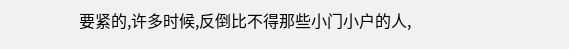要紧的,许多时候,反倒比不得那些小门小户的人,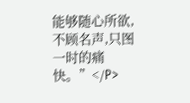能够随心所欲,不顾名声,只图一时的痛快。”</P>